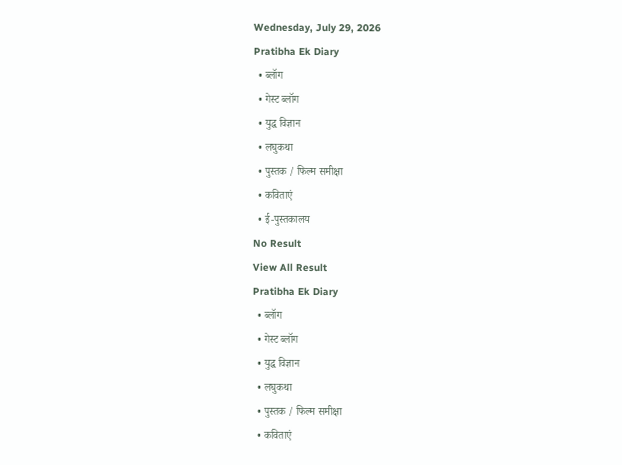Wednesday, July 29, 2026
Pratibha Ek Diary
  • ब्लॉग
  • गेस्ट ब्लॉग
  • युद्ध विज्ञान
  • लघुकथा
  • पुस्तक / फिल्म समीक्षा
  • कविताएं
  • ई-पुस्तकालय
No Result
View All Result
Pratibha Ek Diary
  • ब्लॉग
  • गेस्ट ब्लॉग
  • युद्ध विज्ञान
  • लघुकथा
  • पुस्तक / फिल्म समीक्षा
  • कविताएं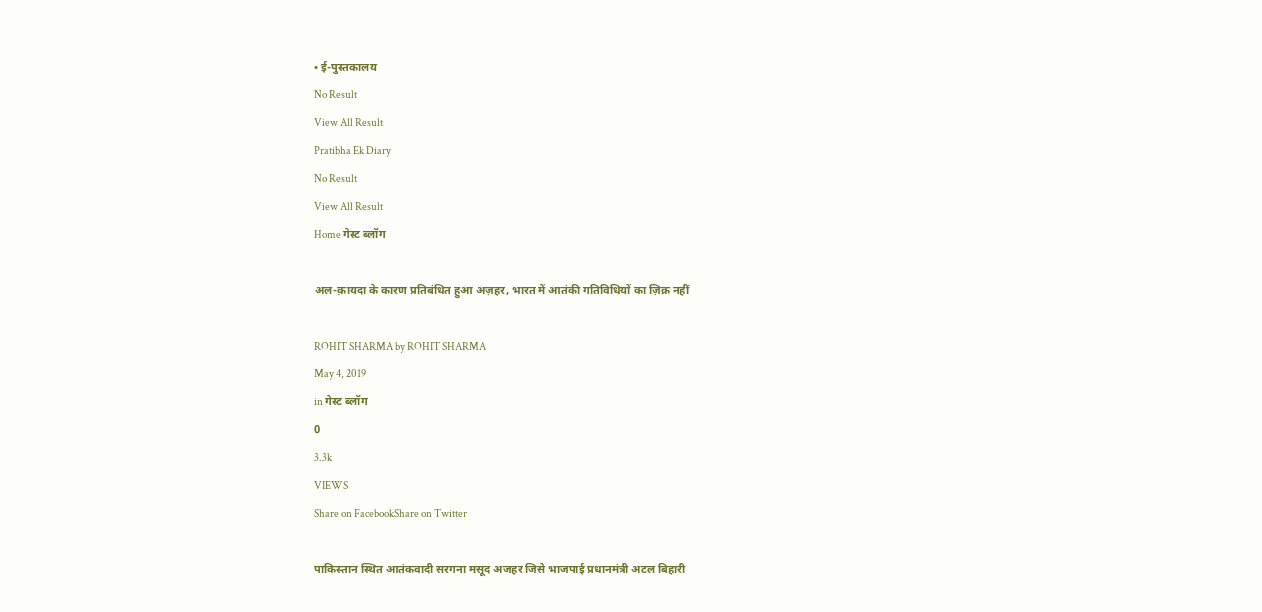• ई-पुस्तकालय
No Result
View All Result
Pratibha Ek Diary
No Result
View All Result
Home गेस्ट ब्लॉग

अल-क़ायदा के कारण प्रतिबंधित हुआ अज़हर, भारत में आतंकी गतिविधियों का ज़िक्र नहीं

ROHIT SHARMA by ROHIT SHARMA
May 4, 2019
in गेस्ट ब्लॉग
0
3.3k
VIEWS
Share on FacebookShare on Twitter

पाकिस्तान स्थित आतंकवादी सरगना मसूद अजहर जिसे भाजपाई प्रधानमंत्री अटल बिहारी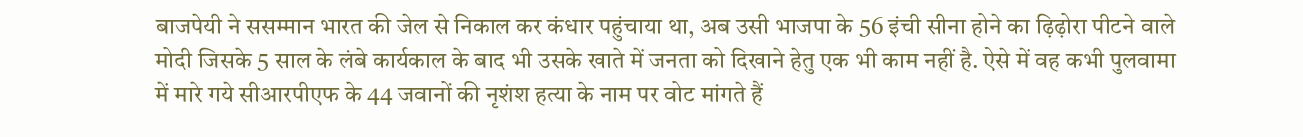बाजपेयी ने ससम्मान भारत की जेल से निकाल कर कंधार पहुंचाया था, अब उसी भाजपा के 56 इंची सीना होने का ढ़िढ़ोरा पीटने वाले मोदी जिसके 5 साल के लंबे कार्यकाल के बाद भी उसके खाते में जनता को दिखाने हेतु एक भी काम नहीं है. ऐसे में वह कभी पुलवामा में मारे गये सीआरपीएफ के 44 जवानों की नृशंश हत्या के नाम पर वोट मांगते हैं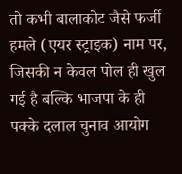तो कभी बालाकोट जैसे फर्जी हमले (एयर स्ट्राइक) नाम पर, जिसकी न केवल पोल ही खुल गई है बल्कि भाजपा के ही पक्के दलाल चुनाव आयोग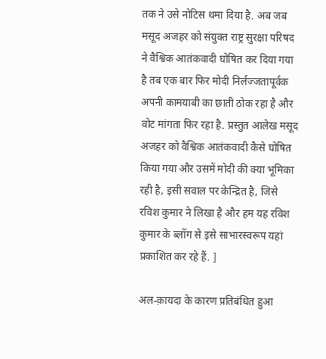तक ने उसे नोटिस थमा दिया है. अब जब मसूद अजहर को संयुक्त राष्ट्र सुरक्षा परिषद ने वैश्विक आतंकवादी घोषित कर दिया गया है तब एक बार फिर मोदी निर्लज्जतापूर्वक अपनी कामयाबी का छाती ठोक रहा है और वोट मांगता फिर रहा है. प्रस्तुत आलेख मसूद अजहर को वैश्विक आतंकवादी कैसे घोषित किया गया और उसमें मोदी की क्या भूमिका रही है, इसी सवाल पर केन्द्रित है, जिसे रविश कुमार ने लिखा है और हम यह रविश कुमार के ब्लॉग से इसे साभारस्वरूप यहां प्रकाशित कर रहे हैं. ]

अल-क़ायदा के कारण प्रतिबंधित हुआ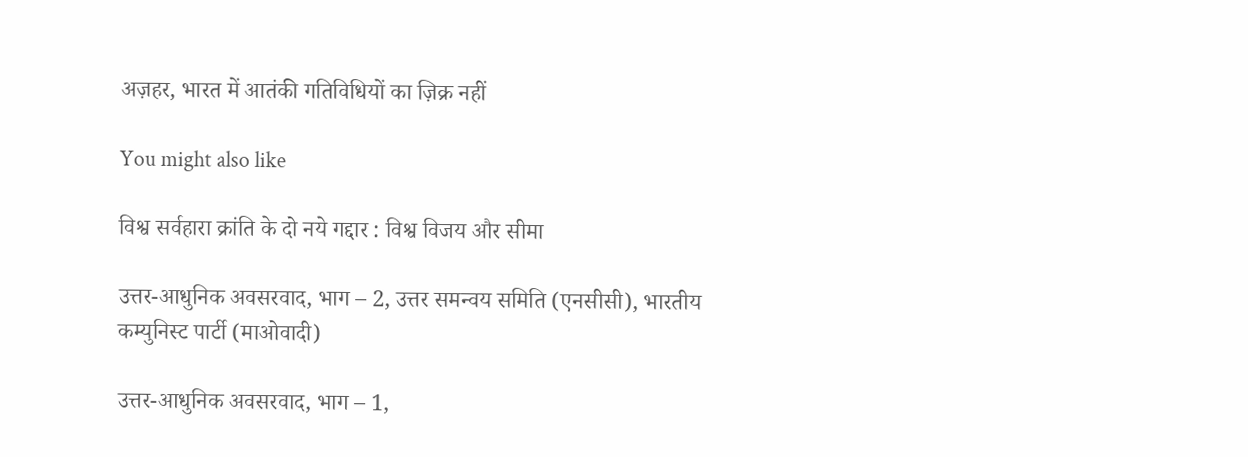अज़हर, भारत में आतंकी गतिविधियों का ज़िक्र नहीं

You might also like

विश्व सर्वहारा क्रांति के दो नये गद्दार : विश्व विजय और सीमा

उत्तर-आधुनिक अवसरवाद, भाग – 2, उत्तर समन्वय समिति (एनसीसी), भारतीय कम्युनिस्ट पार्टी (माओवादी)

उत्तर-आधुनिक अवसरवाद, भाग – 1,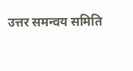उत्तर समन्वय समिति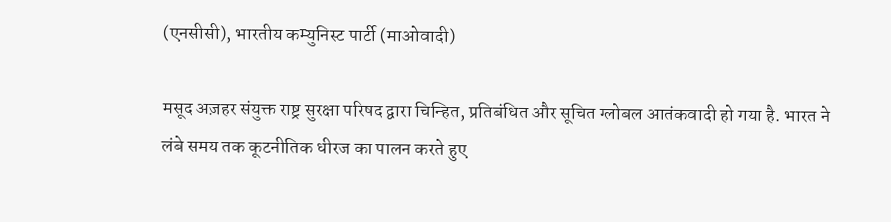(एनसीसी), भारतीय कम्युनिस्ट पार्टी (माओवादी)

मसूद अज़हर संयुक्त राष्ट्र सुरक्षा परिषद द्वारा चिन्हित, प्रतिबंधित और सूचित ग्लोबल आतंकवादी हो गया है. भारत ने लंबे समय तक कूटनीतिक धीरज का पालन करते हुए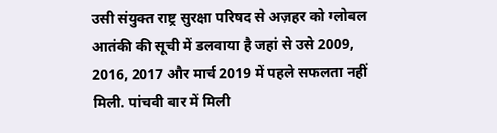उसी संयुक्त राष्ट्र सुरक्षा परिषद से अज़हर को ग्लोबल आतंकी की सूची में डलवाया है जहां से उसे 2009, 2016, 2017 और मार्च 2019 में पहले सफलता नहीं मिली. पांचवी बार में मिली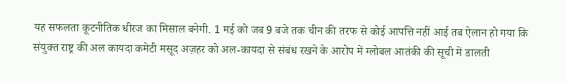यह सफलता कूटनीतिक धीरज का मिसाल बनेगी. 1 मई को जब 9 बजे तक चीन की तरफ से कोई आपत्ति नहीं आई तब ऐलान हो गया कि संयुक्त राष्ट्र की अल कायदा कमेटी मसूद अज़हर को अल-कायदा से संबंध रखने के आरोप में ग्लोबल आतंकी की सूची में डालती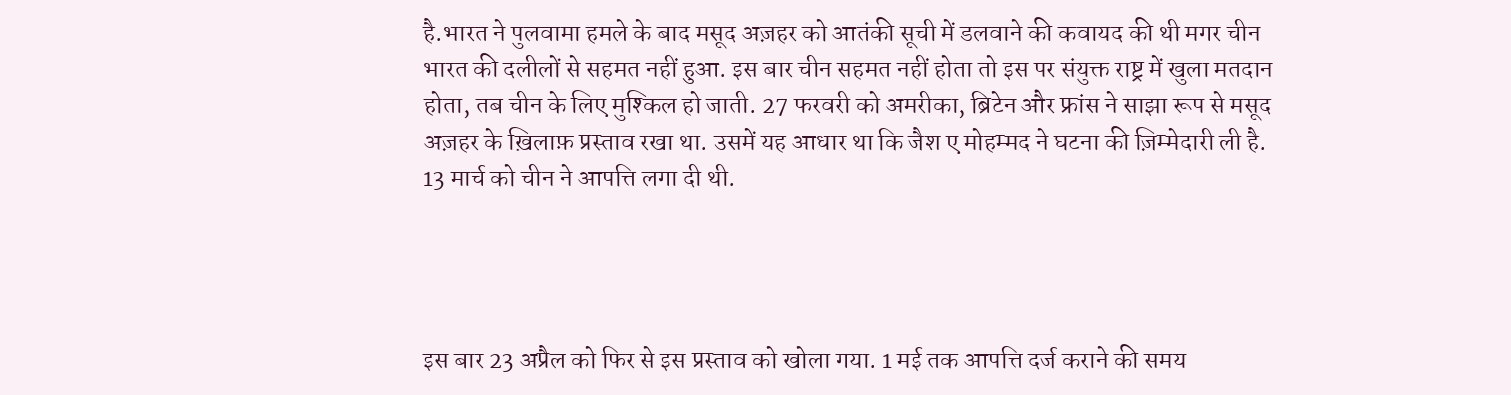है.भारत ने पुलवामा हमले के बाद मसूद अज़हर को आतंकी सूची में डलवाने की कवायद की थी मगर चीन भारत की दलीलों से सहमत नहीं हुआ. इस बार चीन सहमत नहीं होता तो इस पर संयुक्त राष्ट्र में खुला मतदान होता, तब चीन के लिए मुश्किल हो जाती. 27 फरवरी को अमरीका, ब्रिटेन और फ्रांस ने साझा रूप से मसूद अज़हर के ख़िलाफ़ प्रस्ताव रखा था. उसमें यह आधार था कि जैश ए मोहम्मद ने घटना की ज़िम्मेदारी ली है. 13 मार्च को चीन ने आपत्ति लगा दी थी.




इस बार 23 अप्रैल को फिर से इस प्रस्ताव को खोला गया. 1 मई तक आपत्ति दर्ज कराने की समय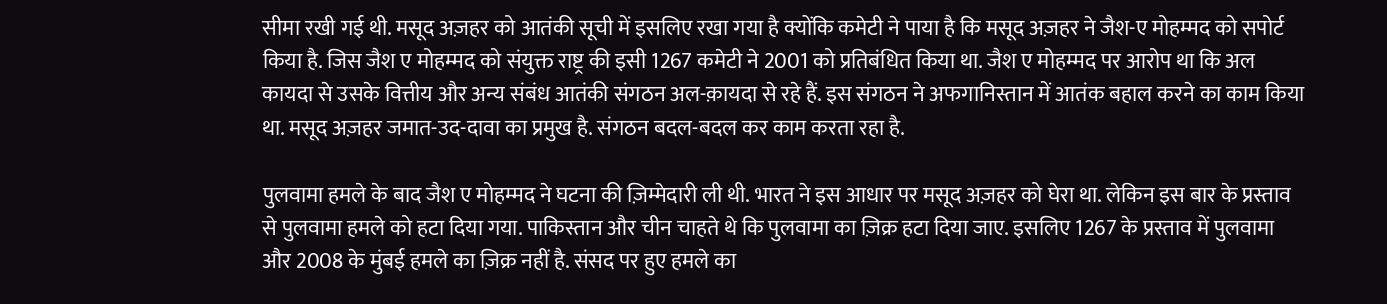सीमा रखी गई थी. मसूद अज़हर को आतंकी सूची में इसलिए रखा गया है क्योंकि कमेटी ने पाया है कि मसूद अज़हर ने जैश-ए मोहम्मद को सपोर्ट किया है. जिस जैश ए मोहम्मद को संयुक्त राष्ट्र की इसी 1267 कमेटी ने 2001 को प्रतिबंधित किया था. जैश ए मोहम्मद पर आरोप था कि अल कायदा से उसके वित्तीय और अन्य संबंध आतंकी संगठन अल-क़ायदा से रहे हैं. इस संगठन ने अफगानिस्तान में आतंक बहाल करने का काम किया था. मसूद अज़हर जमात-उद-दावा का प्रमुख है. संगठन बदल-बदल कर काम करता रहा है.

पुलवामा हमले के बाद जैश ए मोहम्मद ने घटना की ज़िम्मेदारी ली थी. भारत ने इस आधार पर मसूद अज़हर को घेरा था. लेकिन इस बार के प्रस्ताव से पुलवामा हमले को हटा दिया गया. पाकिस्तान और चीन चाहते थे कि पुलवामा का ज़िक्र हटा दिया जाए. इसलिए 1267 के प्रस्ताव में पुलवामा और 2008 के मुंबई हमले का ज़िक्र नहीं है. संसद पर हुए हमले का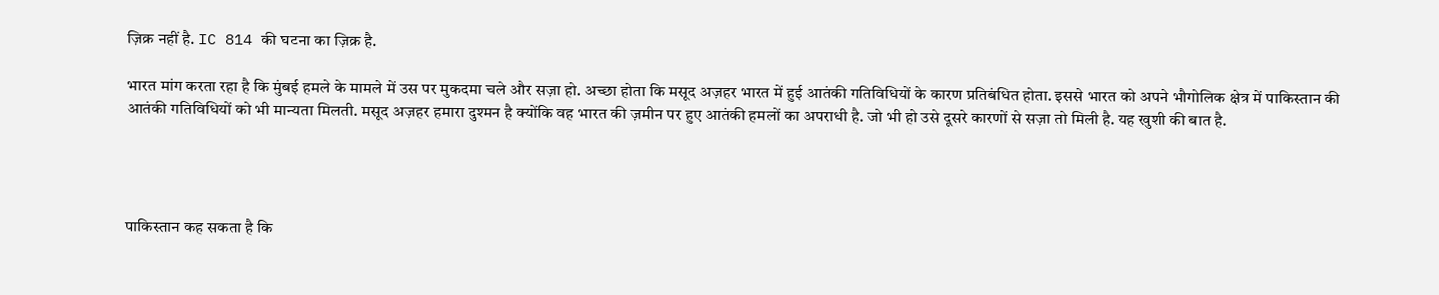ज़िक्र नहीं है. IC 814 की घटना का ज़िक्र है.

भारत मांग करता रहा है कि मुंबई हमले के मामले में उस पर मुकदमा चले और सज़ा हो. अच्छा होता कि मसूद अज़हर भारत में हुई आतंकी गतिविधियों के कारण प्रतिबंधित होता. इससे भारत को अपने भौगोलिक क्षेत्र में पाकिस्तान की आतंकी गतिविधियों को भी मान्यता मिलती. मसूद अज़हर हमारा दुश्मन है क्योंकि वह भारत की ज़मीन पर हुए आतंकी हमलों का अपराधी है. जो भी हो उसे दूसरे कारणों से सज़ा तो मिली है. यह खुशी की बात है.




पाकिस्तान कह सकता है कि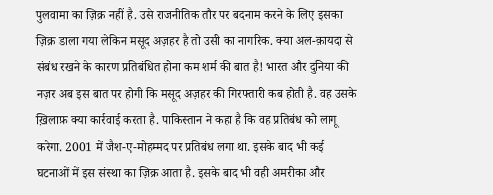पुलवामा का ज़िक्र नहीं है. उसे राजनीतिक तौर पर बदनाम करने के लिए इसका ज़िक्र डाला गया लेकिन मसूद अज़हर है तो उसी का नागरिक. क्या अल-क़ायदा से संबंध रखने के कारण प्रतिबंधित होना कम शर्म की बात है! भारत और दुनिया की नज़र अब इस बात पर होगी कि मसूद अज़हर की गिरफ्तारी कब होती है. वह उसके ख़िलाफ़ क्या कार्रवाई करता है. पाकिस्तान ने कहा है कि वह प्रतिबंध को लागू करेगा. 2001 में जैश-ए-मोहम्मद पर प्रतिबंध लगा था. इसके बाद भी कई घटनाओं में इस संस्था का ज़िक्र आता है. इसके बाद भी वही अमरीका और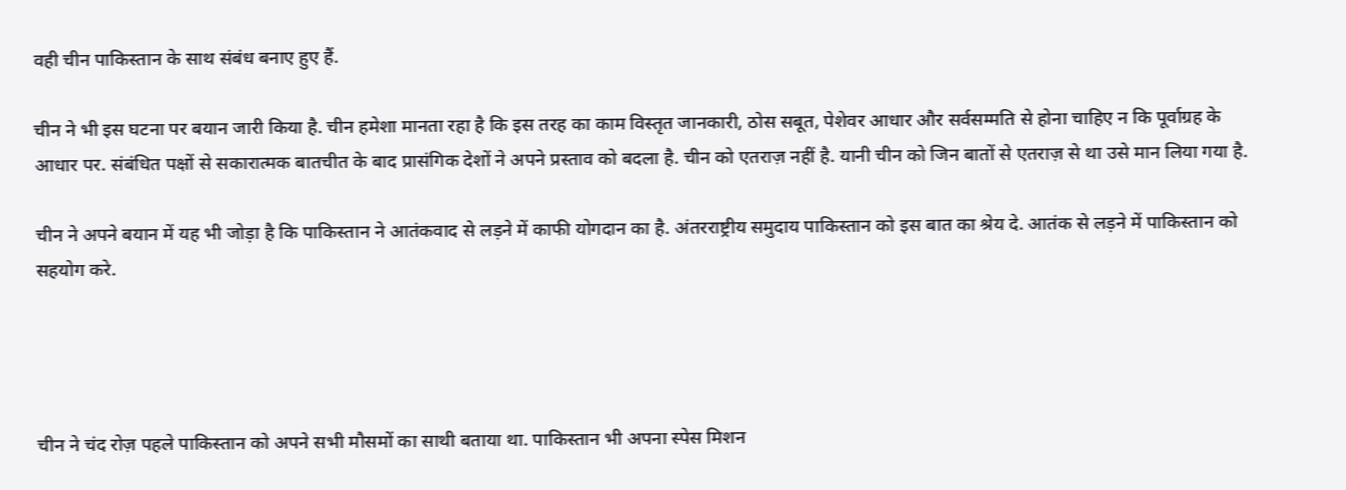वही चीन पाकिस्तान के साथ संबंध बनाए हुए हैं.

चीन ने भी इस घटना पर बयान जारी किया है. चीन हमेशा मानता रहा है कि इस तरह का काम विस्तृत जानकारी, ठोस सबूत, पेशेवर आधार और सर्वसम्मति से होना चाहिए न कि पूर्वाग्रह के आधार पर. संबंधित पक्षों से सकारात्मक बातचीत के बाद प्रासंगिक देशों ने अपने प्रस्ताव को बदला है. चीन को एतराज़ नहीं है. यानी चीन को जिन बातों से एतराज़ से था उसे मान लिया गया है.

चीन ने अपने बयान में यह भी जोड़ा है कि पाकिस्तान ने आतंकवाद से लड़ने में काफी योगदान का है. अंतरराष्ट्रीय समुदाय पाकिस्तान को इस बात का श्रेय दे. आतंक से लड़ने में पाकिस्तान को सहयोग करे.




चीन ने चंद रोज़ पहले पाकिस्तान को अपने सभी मौसमों का साथी बताया था. पाकिस्तान भी अपना स्पेस मिशन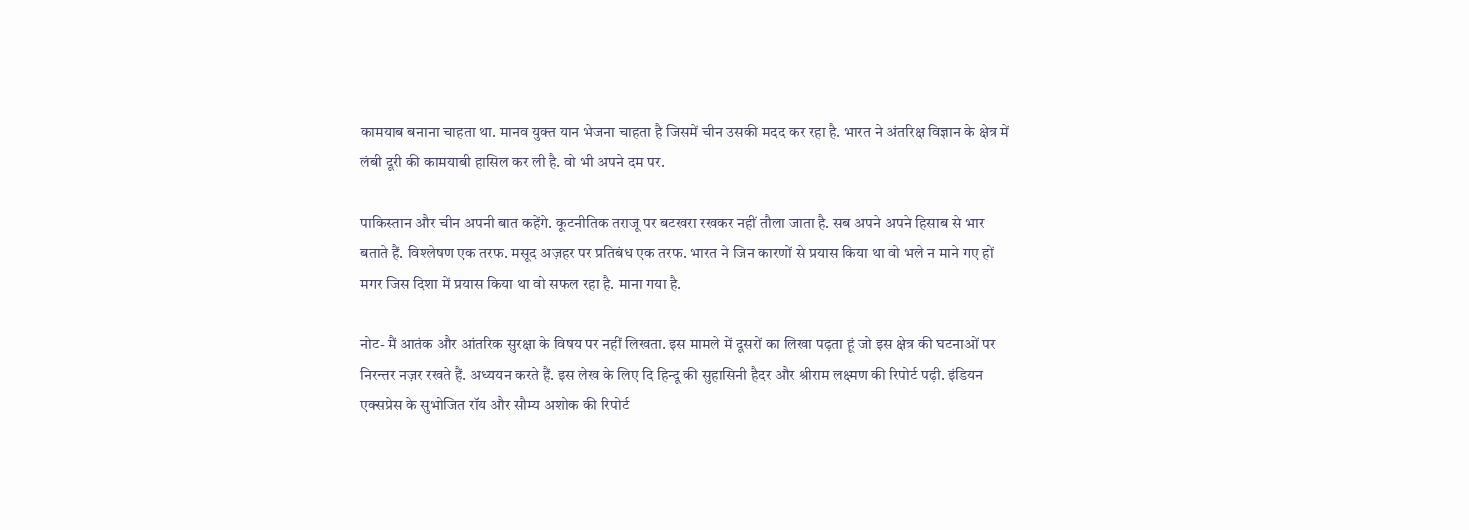कामयाब बनाना चाहता था. मानव युक्त यान भेजना चाहता है जिसमें चीन उसकी मदद कर रहा है. भारत ने अंतरिक्ष विज्ञान के क्षेत्र में लंबी दूरी की कामयाबी हासिल कर ली है. वो भी अपने दम पर.

पाकिस्तान और चीन अपनी बात कहेंगे. कूटनीतिक तराजू पर बटखरा रखकर नहीं तौला जाता है. सब अपने अपने हिसाब से भार बताते हैं. विश्लेषण एक तरफ. मसूद अज़हर पर प्रतिबंध एक तरफ. भारत ने जिन कारणों से प्रयास किया था वो भले न माने गए हों मगर जिस दिशा में प्रयास किया था वो सफल रहा है. माना गया है.

नोट- मैं आतंक और आंतरिक सुरक्षा के विषय पर नहीं लिखता. इस मामले में दूसरों का लिखा पढ़ता हूं जो इस क्षेत्र की घटनाओं पर निरन्तर नज़र रखते हैं. अध्ययन करते हैं. इस लेख के लिए दि हिन्दू की सुहासिनी हैदर और श्रीराम लक्ष्मण की रिपोर्ट पढ़ी. इंडियन एक्सप्रेस के सुभोजित रॉय और सौम्य अशोक की रिपोर्ट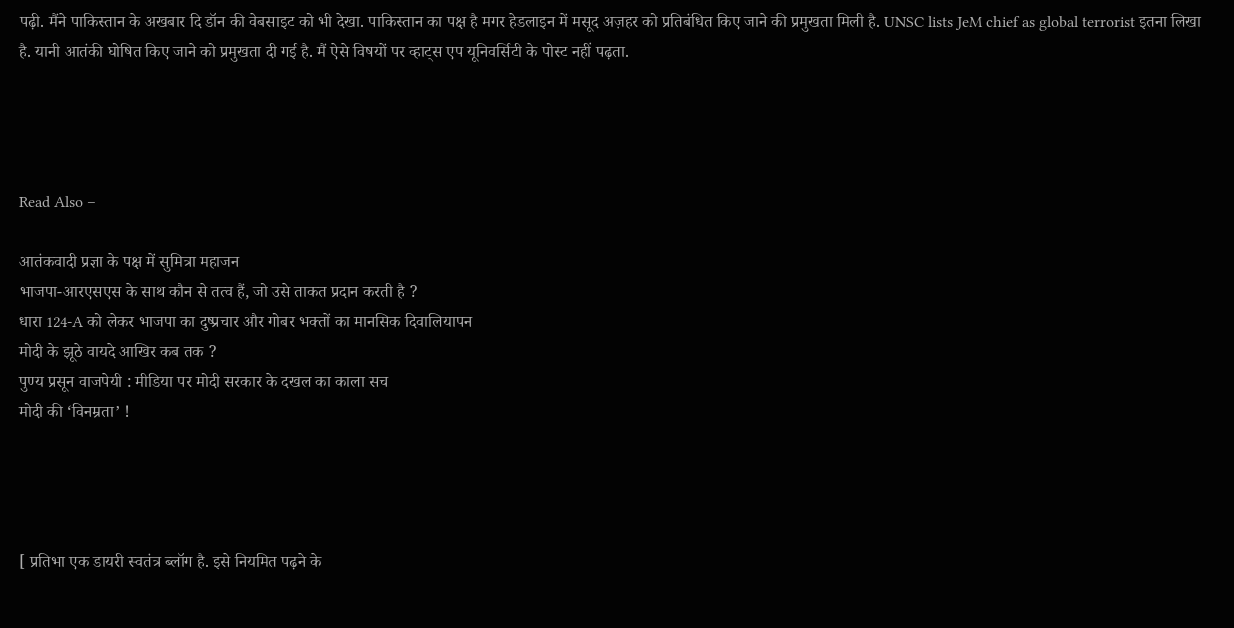पढ़ी. मैंने पाकिस्तान के अखबार दि डॉन की वेबसाइट को भी देखा. पाकिस्तान का पक्ष है मगर हेडलाइन में मसूद अज़हर को प्रतिबंधित किए जाने की प्रमुखता मिली है. UNSC lists JeM chief as global terrorist इतना लिखा है. यानी आतंकी घोषित किए जाने को प्रमुखता दी गई है. मैं ऐसे विषयों पर व्हाट्स एप यूनिवर्सिटी के पोस्ट नहीं पढ़ता.




Read Also –

आतंकवादी प्रज्ञा के पक्ष में सुमित्रा महाजन
भाजपा-आरएसएस के साथ कौन से तत्व हैं, जो उसे ताकत प्रदान करती है ?
धारा 124-A को लेकर भाजपा का दुष्प्रचार और गोबर भक्तों का मानसिक दिवालियापन
मोदी के झूठे वायदे आखिर कब तक ?
पुण्य प्रसून वाजपेयी : मीडिया पर मोदी सरकार के दखल का काला सच
मोदी की ‘विनम्रता’ !




[ प्रतिभा एक डायरी स्वतंत्र ब्लॉग है. इसे नियमित पढ़ने के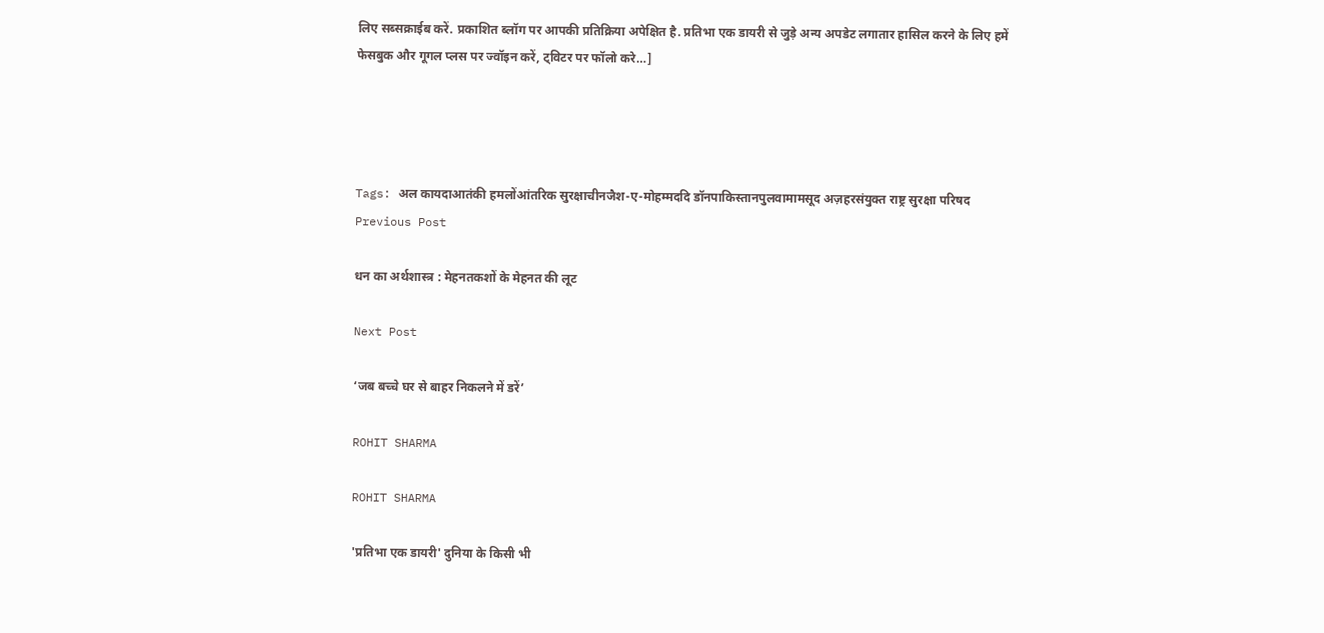लिए सब्सक्राईब करें. प्रकाशित ब्लॉग पर आपकी प्रतिक्रिया अपेक्षित है. प्रतिभा एक डायरी से जुड़े अन्य अपडेट लगातार हासिल करने के लिए हमें फेसबुक और गूगल प्लस पर ज्वॉइन करें, ट्विटर पर फॉलो करे…]




Tags: अल कायदाआतंकी हमलोंआंतरिक सुरक्षाचीनजैश-ए-मोहम्मददि डॉनपाकिस्तानपुलवामामसूद अज़हरसंयुक्त राष्ट्र सुरक्षा परिषद
Previous Post

धन का अर्थशास्त्र : मेहनतकशों के मेहनत की लूट

Next Post

‘जब बच्चे घर से बाहर निकलने में डरें’

ROHIT SHARMA

ROHIT SHARMA

'प्रतिभा एक डायरी' दुनिया के किसी भी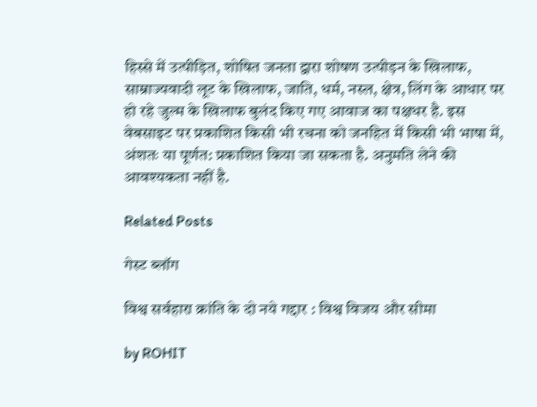हिस्से में उत्पीड़ित, शोषित जनता द्वारा शोषण उत्पीड़न के खिलाफ, साम्राज्यवादी लूट के खिलाफ, जाति, धर्म, नस्ल, क्षेत्र, लिंग के आधार पर हो रहे जुल्म के खिलाफ बुलंद किए गए आवाज का पक्षधर है. इस वेबसाइट पर प्रकाशित किसी भी रचना को जनहित में किसी भी भाषा में, अंशतः या पूर्णत: प्रकाशित किया जा सकता है. अनुमति लेने की आवश्यकता नहीं है.

Related Posts

गेस्ट ब्लॉग

विश्व सर्वहारा क्रांति के दो नये गद्दार : विश्व विजय और सीमा

by ROHIT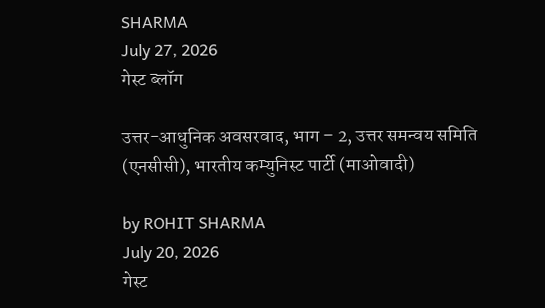SHARMA
July 27, 2026
गेस्ट ब्लॉग

उत्तर-आधुनिक अवसरवाद, भाग – 2, उत्तर समन्वय समिति (एनसीसी), भारतीय कम्युनिस्ट पार्टी (माओवादी)

by ROHIT SHARMA
July 20, 2026
गेस्ट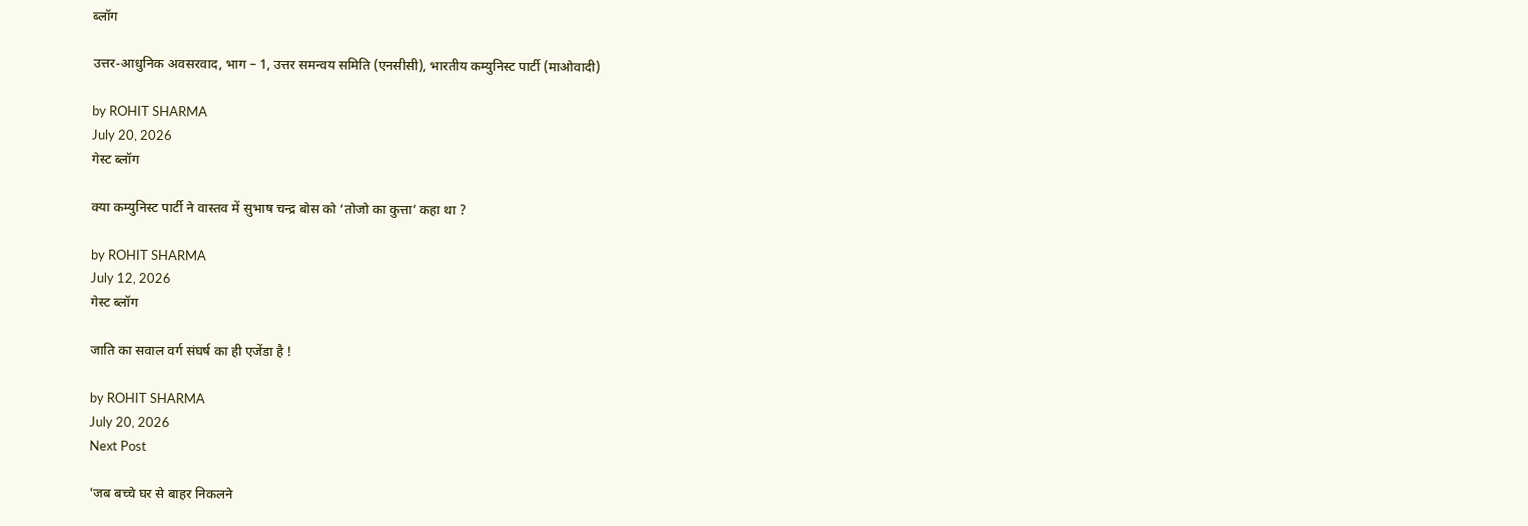ब्लॉग

उत्तर-आधुनिक अवसरवाद, भाग – 1, उत्तर समन्वय समिति (एनसीसी), भारतीय कम्युनिस्ट पार्टी (माओवादी)

by ROHIT SHARMA
July 20, 2026
गेस्ट ब्लॉग

क्या कम्युनिस्ट पार्टी ने वास्तव में सुभाष चन्द्र बोस को ‘तोजो का कुत्ता’ कहा था ?

by ROHIT SHARMA
July 12, 2026
गेस्ट ब्लॉग

जाति का सवाल वर्ग संघर्ष का ही एजेंडा है !

by ROHIT SHARMA
July 20, 2026
Next Post

'जब बच्चे घर से बाहर निकलने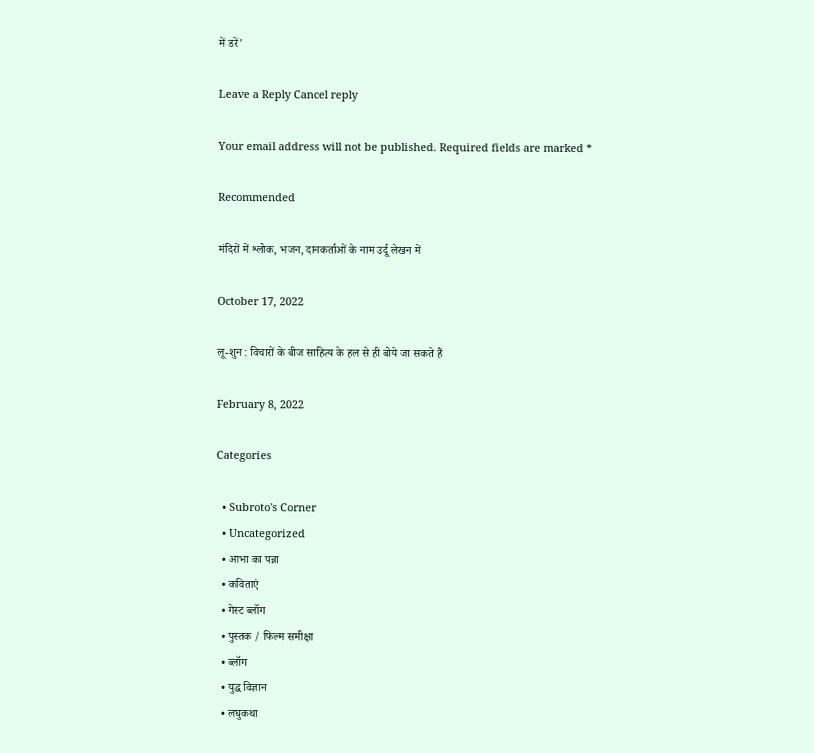में डरें'

Leave a Reply Cancel reply

Your email address will not be published. Required fields are marked *

Recommended

मंदिरों में श्लोक, भजन, दानकर्ताओं के नाम उर्दू लेखन में

October 17, 2022

लू-शुन : विचारों के बीज साहित्य के हल से ही बोये जा सकते हैं

February 8, 2022

Categories

  • Subroto's Corner
  • Uncategorized
  • आभा का पन्ना
  • कविताएं
  • गेस्ट ब्लॉग
  • पुस्तक / फिल्म समीक्षा
  • ब्लॉग
  • युद्ध विज्ञान
  • लघुकथा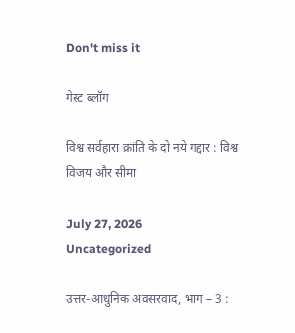Don't miss it

गेस्ट ब्लॉग

विश्व सर्वहारा क्रांति के दो नये गद्दार : विश्व विजय और सीमा

July 27, 2026
Uncategorized

उत्तर-आधुनिक अवसरवाद, भाग – 3 :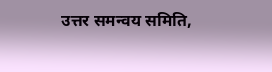उत्तर समन्वय समिति,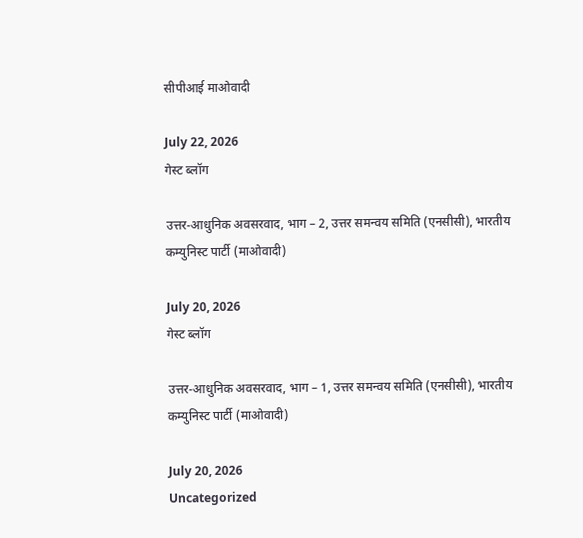सीपीआई माओवादी

July 22, 2026
गेस्ट ब्लॉग

उत्तर-आधुनिक अवसरवाद, भाग – 2, उत्तर समन्वय समिति (एनसीसी), भारतीय कम्युनिस्ट पार्टी (माओवादी)

July 20, 2026
गेस्ट ब्लॉग

उत्तर-आधुनिक अवसरवाद, भाग – 1, उत्तर समन्वय समिति (एनसीसी), भारतीय कम्युनिस्ट पार्टी (माओवादी)

July 20, 2026
Uncategorized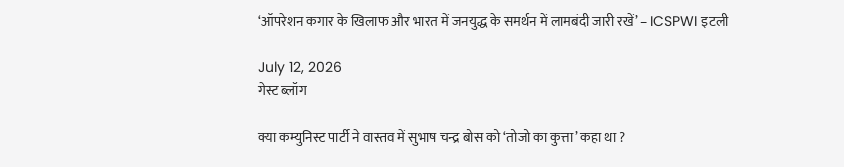‘ऑपरेशन कगार के खिलाफ और भारत में जनयुद्ध के समर्थन में लामबंदी जारी रखें’ – ICSPWI इटली

July 12, 2026
गेस्ट ब्लॉग

क्या कम्युनिस्ट पार्टी ने वास्तव में सुभाष चन्द्र बोस को ‘तोजो का कुत्ता’ कहा था ?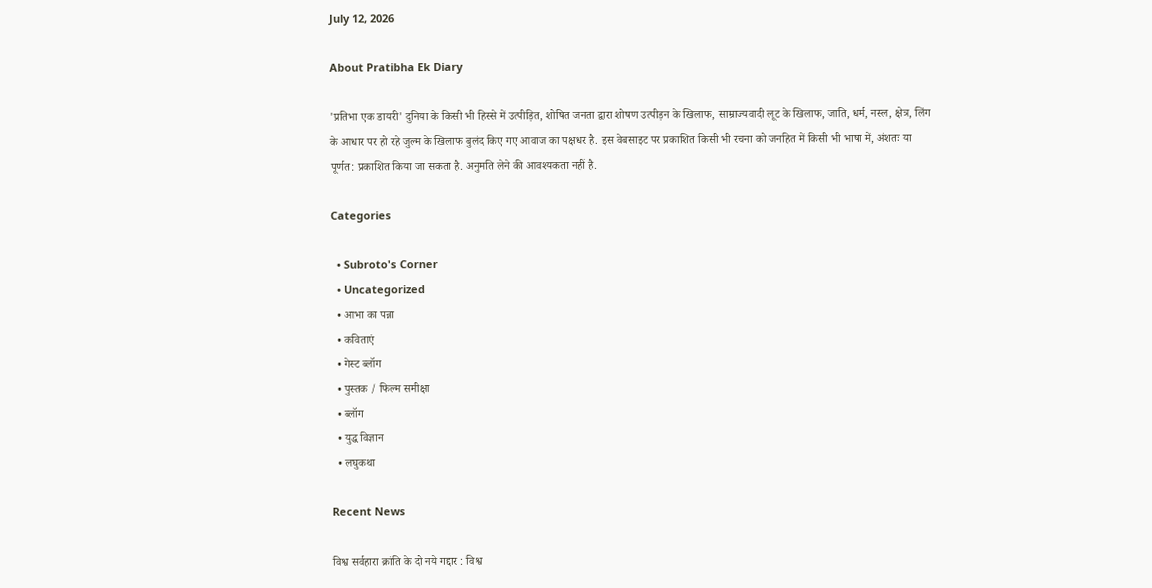July 12, 2026

About Pratibha Ek Diary

'प्रतिभा एक डायरी' दुनिया के किसी भी हिस्से में उत्पीड़ित, शोषित जनता द्वारा शोषण उत्पीड़न के खिलाफ, साम्राज्यवादी लूट के खिलाफ, जाति, धर्म, नस्ल, क्षेत्र, लिंग के आधार पर हो रहे जुल्म के खिलाफ बुलंद किए गए आवाज का पक्षधर है. इस वेबसाइट पर प्रकाशित किसी भी रचना को जनहित में किसी भी भाषा में, अंशतः या पूर्णत: प्रकाशित किया जा सकता है. अनुमति लेने की आवश्यकता नहीं है.

Categories

  • Subroto's Corner
  • Uncategorized
  • आभा का पन्ना
  • कविताएं
  • गेस्ट ब्लॉग
  • पुस्तक / फिल्म समीक्षा
  • ब्लॉग
  • युद्ध विज्ञान
  • लघुकथा

Recent News

विश्व सर्वहारा क्रांति के दो नये गद्दार : विश्व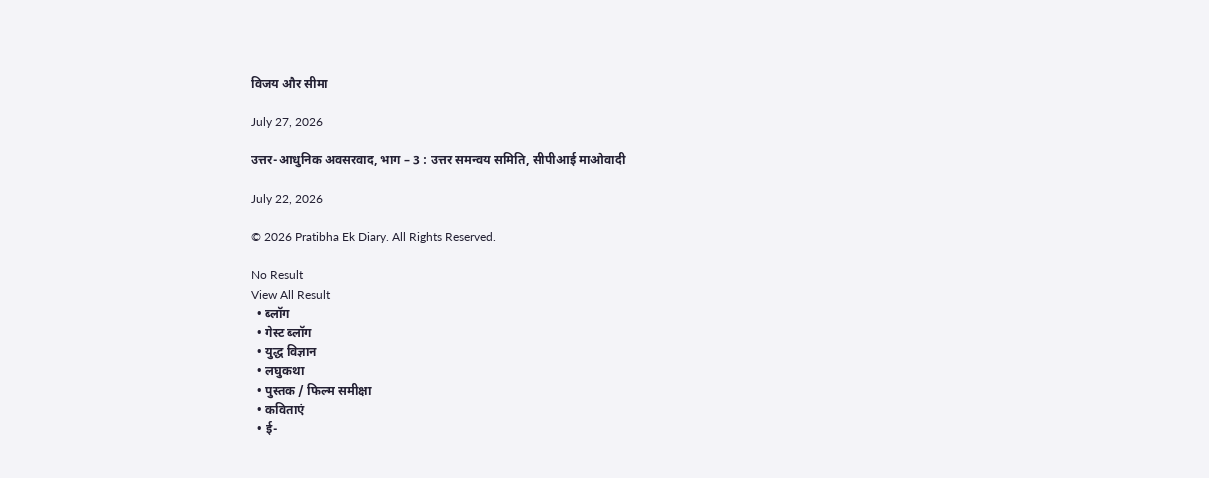विजय और सीमा

July 27, 2026

उत्तर-आधुनिक अवसरवाद, भाग – 3 : उत्तर समन्वय समिति, सीपीआई माओवादी

July 22, 2026

© 2026 Pratibha Ek Diary. All Rights Reserved.

No Result
View All Result
  • ब्लॉग
  • गेस्ट ब्लॉग
  • युद्ध विज्ञान
  • लघुकथा
  • पुस्तक / फिल्म समीक्षा
  • कविताएं
  • ई-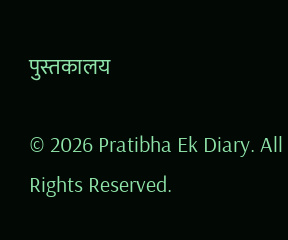पुस्तकालय

© 2026 Pratibha Ek Diary. All Rights Reserved.